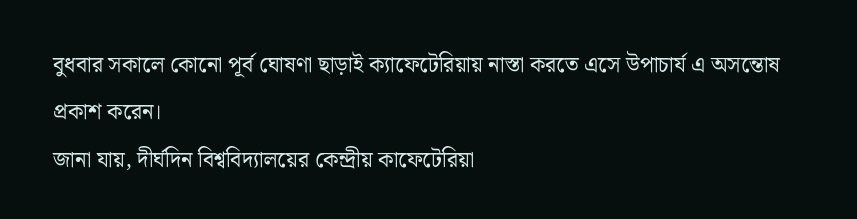বুধবার সকালে কোনো পূর্ব ঘোষণা ছাড়াই ক্যাফেটেরিয়ায় নাস্তা করতে এসে উপাচার্য এ অসন্তোষ প্রকাশ করেন।
জানা যায়, দীর্ঘদিন বিশ্ববিদ্যালয়ের কেন্দ্রীয় কাফেটেরিয়া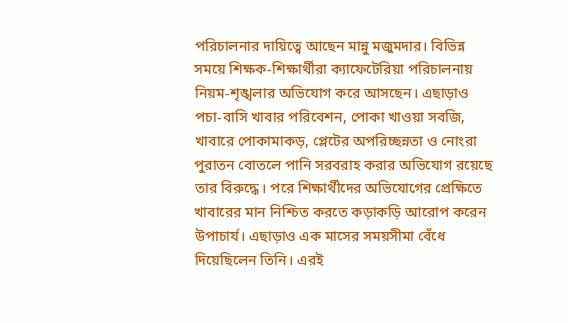পরিচালনার দায়িত্বে আছেন মান্নু মজুমদার। বিভিন্ন সময়ে শিক্ষক-শিক্ষার্থীরা ক্যাফেটেরিয়া পরিচালনায় নিয়ম-শৃঙ্খলার অভিযোগ করে আসছেন। এছাড়াও পচা-বাসি খাবার পরিবেশন, পোকা খাওয়া সবজি, খাবারে পোকামাকড়, প্লেটের অপরিচ্ছন্নতা ও নোংরা পুরাতন বোতলে পানি সরবরাহ করার অভিযোগ রয়েছে তার বিরুদ্ধে। পরে শিক্ষার্থীদের অভিযোগের প্রেক্ষিতে খাবারের মান নিশ্চিত করতে কড়াকড়ি আরোপ করেন উপাচার্য। এছাড়াও এক মাসের সময়সীমা বেঁধে দিয়েছিলেন তিনি। এরই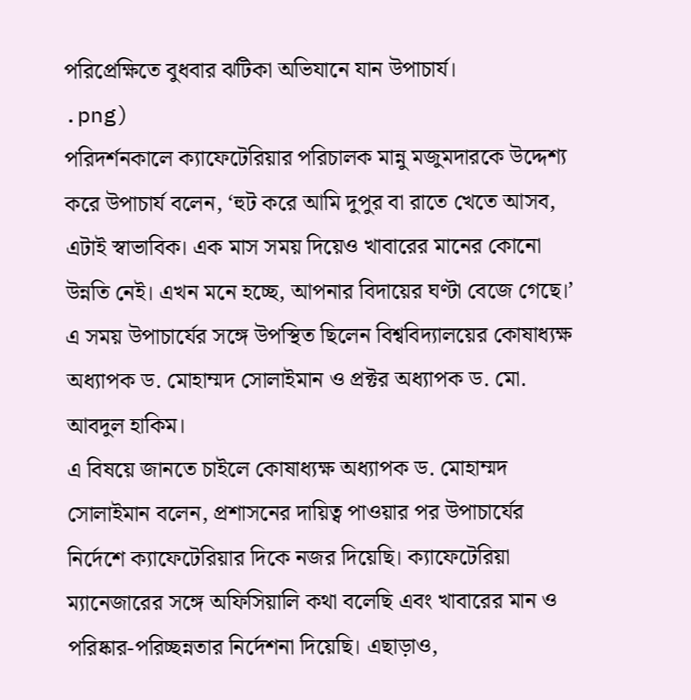পরিপ্রেক্ষিতে বুধবার ঝটিকা অভিযানে যান উপাচার্য।
.png)
পরিদর্শনকালে ক্যাফেটেরিয়ার পরিচালক মান্নু মজুমদারকে উদ্দেশ্য করে উপাচার্য বলেন, ‘হুট করে আমি দুপুর বা রাতে খেতে আসব, এটাই স্বাভাবিক। এক মাস সময় দিয়েও খাবারের মানের কোনো উন্নতি নেই। এখন মনে হচ্ছে, আপনার বিদায়ের ঘণ্টা বেজে গেছে।’
এ সময় উপাচার্যের সঙ্গে উপস্থিত ছিলেন বিশ্ববিদ্যালয়ের কোষাধ্যক্ষ অধ্যাপক ড. মোহাম্মদ সোলাইমান ও প্রক্টর অধ্যাপক ড. মো. আবদুল হাকিম।
এ বিষয়ে জানতে চাইলে কোষাধ্যক্ষ অধ্যাপক ড. মোহাম্মদ সোলাইমান বলেন, প্রশাসনের দায়িত্ব পাওয়ার পর উপাচার্যের নির্দেশে ক্যাফেটেরিয়ার দিকে নজর দিয়েছি। ক্যাফেটেরিয়া ম্যানেজারের সঙ্গে অফিসিয়ালি কথা বলেছি এবং খাবারের মান ও পরিষ্কার-পরিচ্ছন্নতার নির্দেশনা দিয়েছি। এছাড়াও,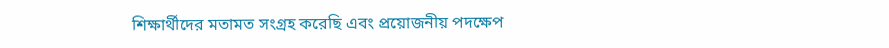শিক্ষার্থীদের মতামত সংগ্রহ করেছি এবং প্রয়োজনীয় পদক্ষেপ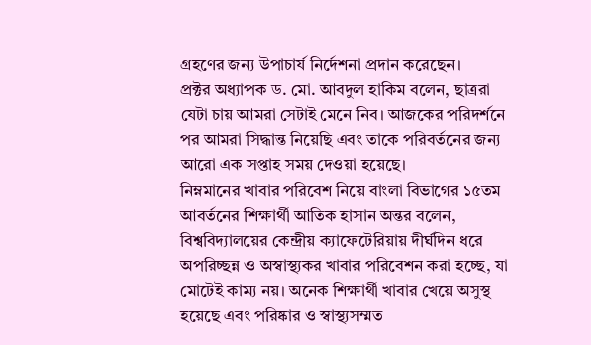গ্রহণের জন্য উপাচার্য নির্দেশনা প্রদান করেছেন।
প্রক্টর অধ্যাপক ড. মো. আবদুল হাকিম বলেন, ছাত্ররা যেটা চায় আমরা সেটাই মেনে নিব। আজকের পরিদর্শনে পর আমরা সিদ্ধান্ত নিয়েছি এবং তাকে পরিবর্তনের জন্য আরো এক সপ্তাহ সময় দেওয়া হয়েছে।
নিম্নমানের খাবার পরিবেশ নিয়ে বাংলা বিভাগের ১৫তম আবর্তনের শিক্ষার্থী আতিক হাসান অন্তর বলেন, বিশ্ববিদ্যালয়ের কেন্দ্রীয় ক্যাফেটেরিয়ায় দীর্ঘদিন ধরে অপরিচ্ছন্ন ও অস্বাস্থ্যকর খাবার পরিবেশন করা হচ্ছে, যা মোটেই কাম্য নয়। অনেক শিক্ষার্থী খাবার খেয়ে অসুস্থ হয়েছে এবং পরিষ্কার ও স্বাস্থ্যসম্মত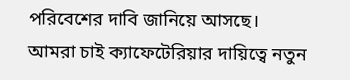পরিবেশের দাবি জানিয়ে আসছে। আমরা চাই ক্যাফেটেরিয়ার দায়িত্বে নতুন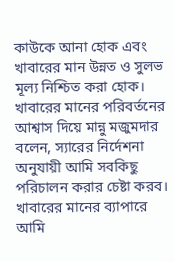কাউকে আনা হোক এবং খাবারের মান উন্নত ও সুলভ মূল্য নিশ্চিত করা হোক।
খাবারের মানের পরিবর্তনের আশ্বাস দিয়ে মান্নু মজুমদার বলেন, স্যারের নির্দেশনা অনুযায়ী আমি সবকিছু পরিচালন করার চেষ্টা করব। খাবারের মানের ব্যাপারে আমি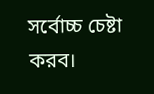সর্বোচ্চ চেষ্টা করব।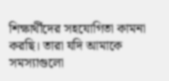শিক্ষার্থীদের সহযোগিতা কামনা করছি। তারা যদি আমাকে সমস্যাগুলো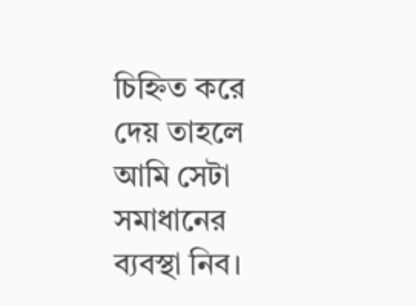চিহ্নিত করে দেয় তাহলে আমি সেটা সমাধানের ব্যবস্থা নিব।